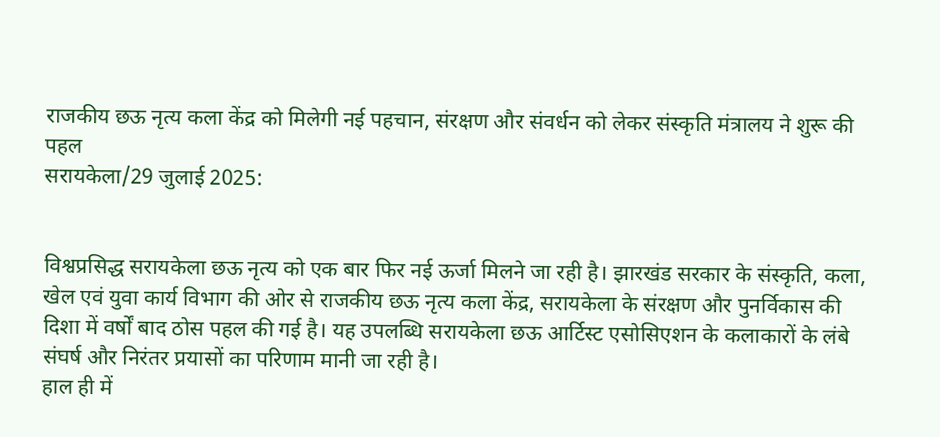राजकीय छऊ नृत्य कला केंद्र को मिलेगी नई पहचान, संरक्षण और संवर्धन को लेकर संस्कृति मंत्रालय ने शुरू की पहल
सरायकेला/29 जुलाई 2025:


विश्वप्रसिद्ध सरायकेला छऊ नृत्य को एक बार फिर नई ऊर्जा मिलने जा रही है। झारखंड सरकार के संस्कृति, कला, खेल एवं युवा कार्य विभाग की ओर से राजकीय छऊ नृत्य कला केंद्र, सरायकेला के संरक्षण और पुनर्विकास की दिशा में वर्षों बाद ठोस पहल की गई है। यह उपलब्धि सरायकेला छऊ आर्टिस्ट एसोसिएशन के कलाकारों के लंबे संघर्ष और निरंतर प्रयासों का परिणाम मानी जा रही है।
हाल ही में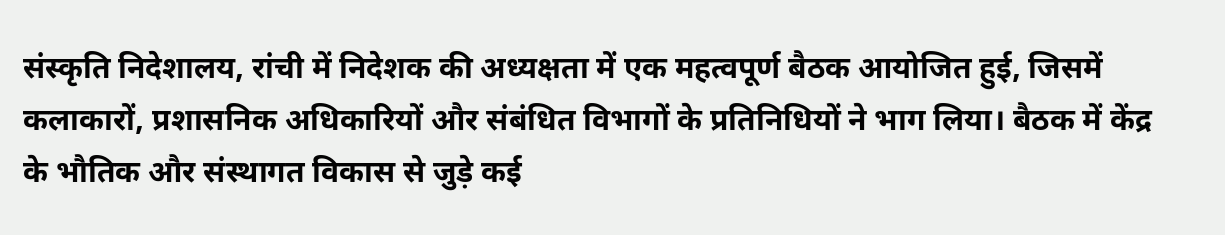संस्कृति निदेशालय, रांची में निदेशक की अध्यक्षता में एक महत्वपूर्ण बैठक आयोजित हुई, जिसमें कलाकारों, प्रशासनिक अधिकारियों और संबंधित विभागों के प्रतिनिधियों ने भाग लिया। बैठक में केंद्र के भौतिक और संस्थागत विकास से जुड़े कई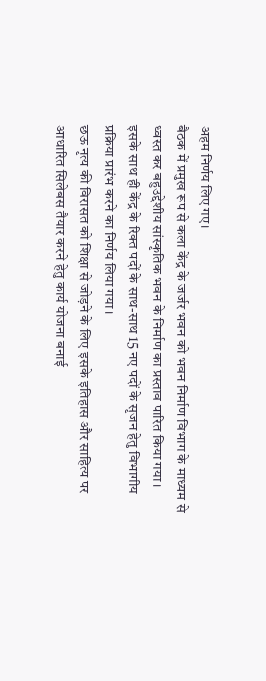अहम निर्णय लिए गए।
बैठक में प्रमुख रूप से कला केंद्र के जर्जर भवन को भवन निर्माण विभाग के माध्यम से ध्वस्त कर बहुउद्देशीय सांस्कृतिक भवन के निर्माण का प्रस्ताव पारित किया गया। इसके साथ ही केंद्र के रिक्त पदों के साथ-साथ 15 नए पदों के सृजन हेतु विभागीय प्रक्रिया प्रारंभ करने का निर्णय लिया गया।
छऊ नृत्य की विरासत को शिक्षा से जोड़ने के लिए इसके इतिहास और साहित्य पर आधारित सिलेबस तैयार करने हेतु कार्य योजना बनाई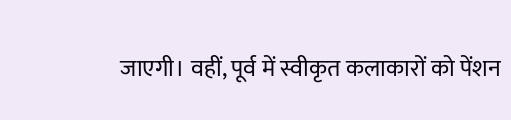जाएगी। वहीं, पूर्व में स्वीकृत कलाकारों को पेंशन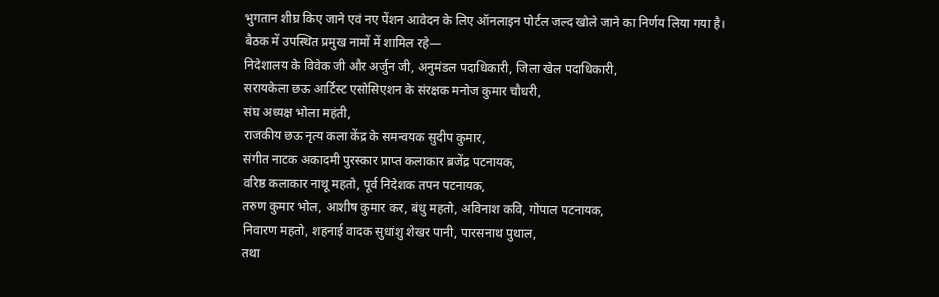भुगतान शीघ्र किए जाने एवं नए पेंशन आवेदन के लिए ऑनलाइन पोर्टल जल्द खोले जाने का निर्णय लिया गया है।
बैठक में उपस्थित प्रमुख नामों में शामिल रहे—
निदेशालय के विवेक जी और अर्जुन जी, अनुमंडल पदाधिकारी, जिला खेल पदाधिकारी,
सरायकेला छऊ आर्टिस्ट एसोसिएशन के संरक्षक मनोज कुमार चौधरी,
संघ अध्यक्ष भोला महंती,
राजकीय छऊ नृत्य कला केंद्र के समन्वयक सुदीप कुमार,
संगीत नाटक अकादमी पुरस्कार प्राप्त कलाकार ब्रजेंद्र पटनायक,
वरिष्ठ कलाकार नाथू महतो, पूर्व निदेशक तपन पटनायक,
तरुण कुमार भोल, आशीष कुमार कर, बंधु महतो, अविनाश कवि, गोपाल पटनायक,
निवारण महतो, शहनाई वादक सुधांशु शेखर पानी, पारसनाथ पुथाल,
तथा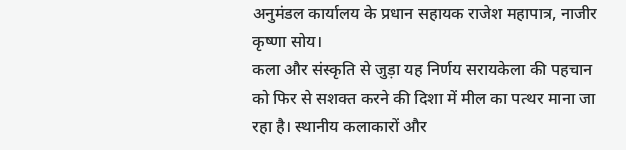अनुमंडल कार्यालय के प्रधान सहायक राजेश महापात्र, नाजीर कृष्णा सोय।
कला और संस्कृति से जुड़ा यह निर्णय सरायकेला की पहचान को फिर से सशक्त करने की दिशा में मील का पत्थर माना जा रहा है। स्थानीय कलाकारों और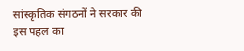सांस्कृतिक संगठनों ने सरकार की इस पहल का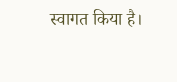स्वागत किया है।